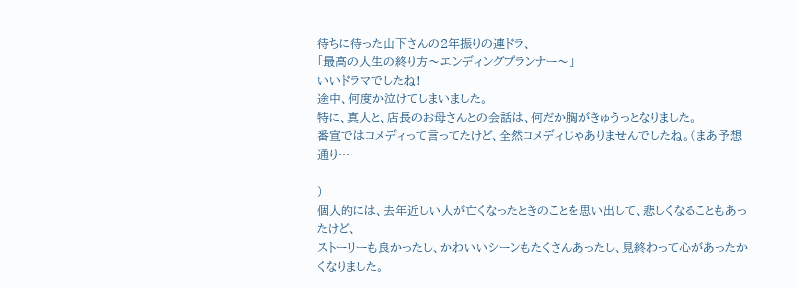待ちに待った山下さんの2年振りの連ドラ、
「最高の人生の終り方〜エンディングプランナー〜」
いいドラマでしたね!
途中、何度か泣けてしまいました。
特に、真人と、店長のお母さんとの会話は、何だか胸がきゅうっとなりました。
番宣ではコメディって言ってたけど、全然コメディじゃありませんでしたね。(まあ予想通り…

)
個人的には、去年近しい人が亡くなったときのことを思い出して、悲しくなることもあったけど、
ストーリーも良かったし、かわいいシーンもたくさんあったし、見終わって心があったかくなりました。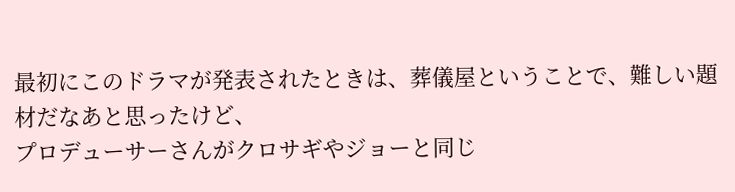最初にこのドラマが発表されたときは、葬儀屋ということで、難しい題材だなあと思ったけど、
プロデューサーさんがクロサギやジョーと同じ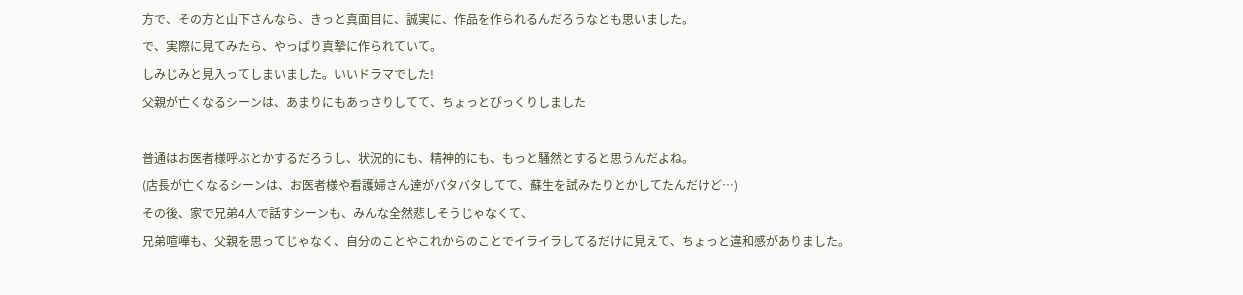方で、その方と山下さんなら、きっと真面目に、誠実に、作品を作られるんだろうなとも思いました。
で、実際に見てみたら、やっぱり真摯に作られていて。
しみじみと見入ってしまいました。いいドラマでした!
父親が亡くなるシーンは、あまりにもあっさりしてて、ちょっとびっくりしました

普通はお医者様呼ぶとかするだろうし、状況的にも、精神的にも、もっと騒然とすると思うんだよね。
(店長が亡くなるシーンは、お医者様や看護婦さん達がバタバタしてて、蘇生を試みたりとかしてたんだけど…)
その後、家で兄弟4人で話すシーンも、みんな全然悲しそうじゃなくて、
兄弟喧嘩も、父親を思ってじゃなく、自分のことやこれからのことでイライラしてるだけに見えて、ちょっと違和感がありました。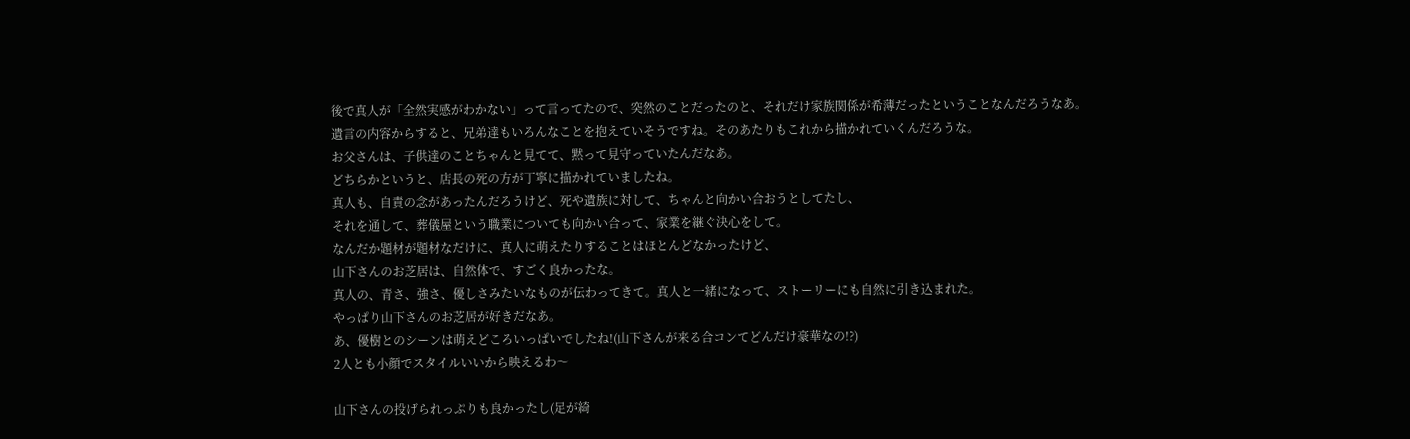後で真人が「全然実感がわかない」って言ってたので、突然のことだったのと、それだけ家族関係が希薄だったということなんだろうなあ。
遺言の内容からすると、兄弟達もいろんなことを抱えていそうですね。そのあたりもこれから描かれていくんだろうな。
お父さんは、子供達のことちゃんと見てて、黙って見守っていたんだなあ。
どちらかというと、店長の死の方が丁寧に描かれていましたね。
真人も、自責の念があったんだろうけど、死や遺族に対して、ちゃんと向かい合おうとしてたし、
それを通して、葬儀屋という職業についても向かい合って、家業を継ぐ決心をして。
なんだか題材が題材なだけに、真人に萌えたりすることはほとんどなかったけど、
山下さんのお芝居は、自然体で、すごく良かったな。
真人の、青さ、強さ、優しさみたいなものが伝わってきて。真人と一緒になって、ストーリーにも自然に引き込まれた。
やっぱり山下さんのお芝居が好きだなあ。
あ、優樹とのシーンは萌えどころいっぱいでしたね!(山下さんが来る合コンてどんだけ豪華なの!?)
2人とも小顔でスタイルいいから映えるわ〜

山下さんの投げられっぷりも良かったし(足が綺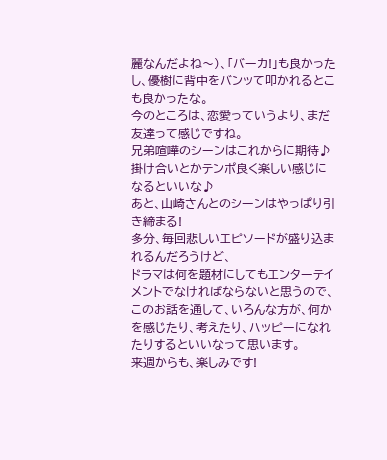麗なんだよね〜)、「バーカ!」も良かったし、優樹に背中をバンッて叩かれるとこも良かったな。
今のところは、恋愛っていうより、まだ友達って感じですね。
兄弟喧嘩のシーンはこれからに期待♪掛け合いとかテンポ良く楽しい感じになるといいな♪
あと、山崎さんとのシーンはやっぱり引き締まる!
多分、毎回悲しいエピソードが盛り込まれるんだろうけど、
ドラマは何を題材にしてもエンターテイメントでなければならないと思うので、
このお話を通して、いろんな方が、何かを感じたり、考えたり、ハッピーになれたりするといいなって思います。
来週からも、楽しみです!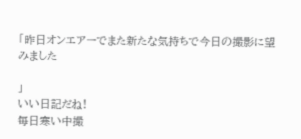「昨日オンエアーでまた新たな気持ちで今日の撮影に望みました

」
いい日記だね!
毎日寒い中撮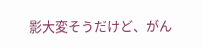影大変そうだけど、がん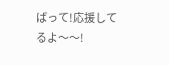ばって!応援してるよ〜〜!